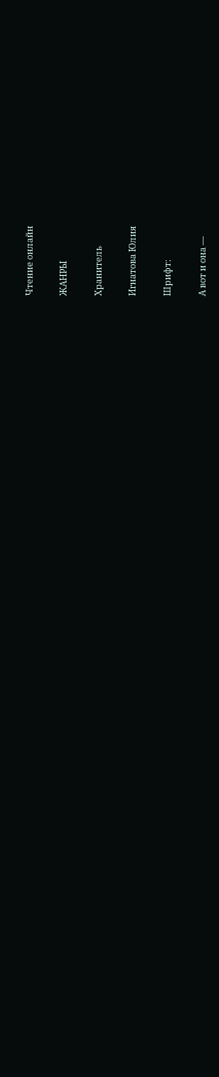Чтение онлайн

ЖАНРЫ

Хранитель

Игнатова Юлия

Шрифт:

А вот и она —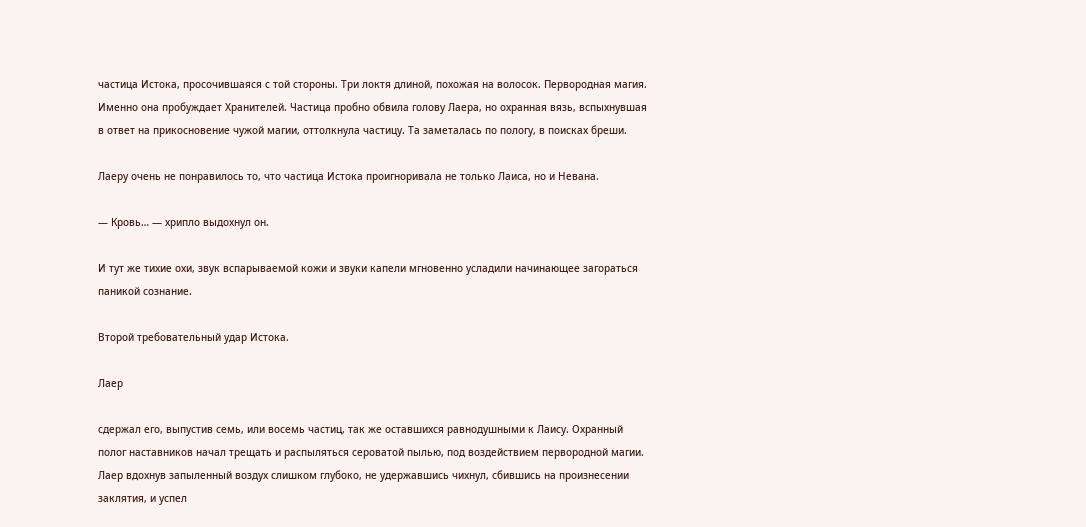частица Истока, просочившаяся с той стороны. Три локтя длиной, похожая на волосок. Первородная магия. Именно она пробуждает Хранителей. Частица пробно обвила голову Лаера, но охранная вязь, вспыхнувшая в ответ на прикосновение чужой магии, оттолкнула частицу. Та заметалась по пологу, в поисках бреши.

Лаеру очень не понравилось то, что частица Истока проигноривала не только Лаиса, но и Невана.

— Кровь… — хрипло выдохнул он.

И тут же тихие охи, звук вспарываемой кожи и звуки капели мгновенно усладили начинающее загораться паникой сознание.

Второй требовательный удар Истока.

Лаер

сдержал его, выпустив семь, или восемь частиц, так же оставшихся равнодушными к Лаису. Охранный полог наставников начал трещать и распыляться сероватой пылью, под воздействием первородной магии. Лаер вдохнув запыленный воздух слишком глубоко, не удержавшись чихнул, сбившись на произнесении заклятия, и успел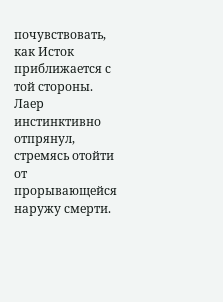почувствовать, как Исток приближается с той стороны. Лаер инстинктивно отпрянул, стремясь отойти от прорывающейся наружу смерти.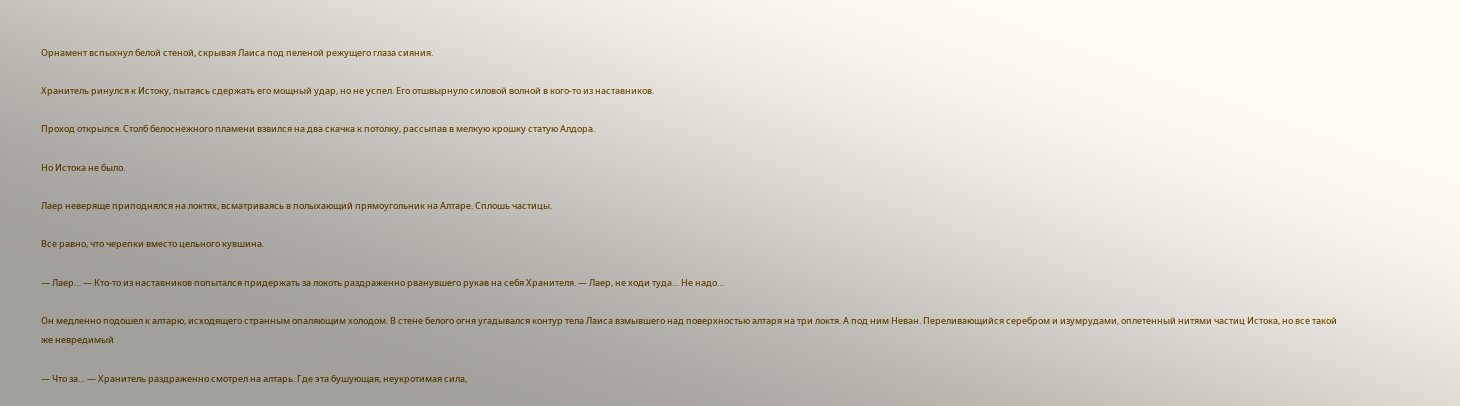Орнамент вспыхнул белой стеной, скрывая Лаиса под пеленой режущего глаза сияния.

Хранитель ринулся к Истоку, пытаясь сдержать его мощный удар, но не успел. Его отшвырнуло силовой волной в кого-то из наставников.

Проход открылся. Столб белоснежного пламени взвился на два скачка к потолку, рассыпав в мелкую крошку статую Алдора.

Но Истока не было.

Лаер неверяще приподнялся на локтях, всматриваясь в полыхающий прямоугольник на Алтаре. Сплошь частицы.

Все равно, что черепки вместо цельного кувшина.

— Лаер… — Кто-то из наставников попытался придержать за локоть раздраженно рванувшего рукав на себя Хранителя. — Лаер, не ходи туда… Не надо…

Он медленно подошел к алтарю, исходящего странным опаляющим холодом. В стене белого огня угадывался контур тела Лаиса взмывшего над поверхностью алтаря на три локтя. А под ним Неван. Переливающийся серебром и изумрудами, оплетенный нитями частиц Истока, но все такой же невредимый

— Что за… — Хранитель раздраженно смотрел на алтарь. Где эта бушующая, неукротимая сила,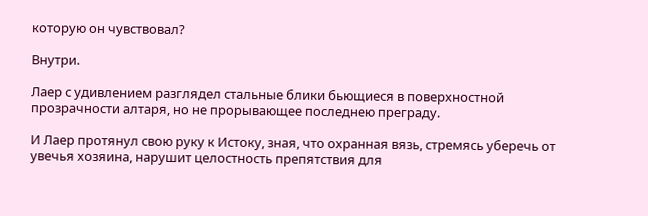которую он чувствовал?

Внутри.

Лаер с удивлением разглядел стальные блики бьющиеся в поверхностной прозрачности алтаря, но не прорывающее последнею преграду.

И Лаер протянул свою руку к Истоку, зная, что охранная вязь, стремясь уберечь от увечья хозяина, нарушит целостность препятствия для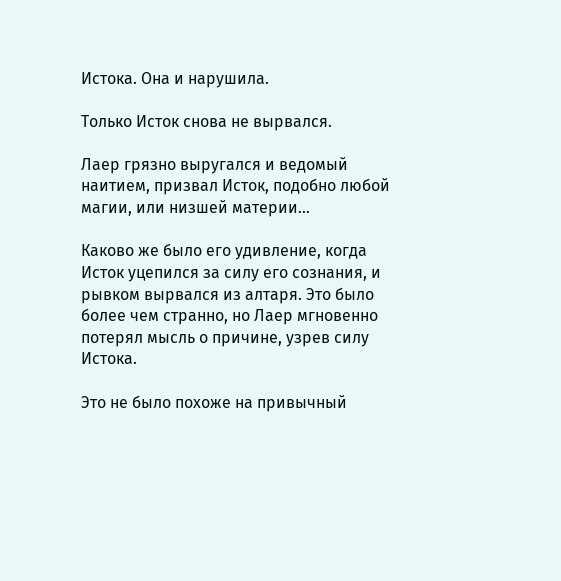Истока. Она и нарушила.

Только Исток снова не вырвался.

Лаер грязно выругался и ведомый наитием, призвал Исток, подобно любой магии, или низшей материи…

Каково же было его удивление, когда Исток уцепился за силу его сознания, и рывком вырвался из алтаря. Это было более чем странно, но Лаер мгновенно потерял мысль о причине, узрев силу Истока.

Это не было похоже на привычный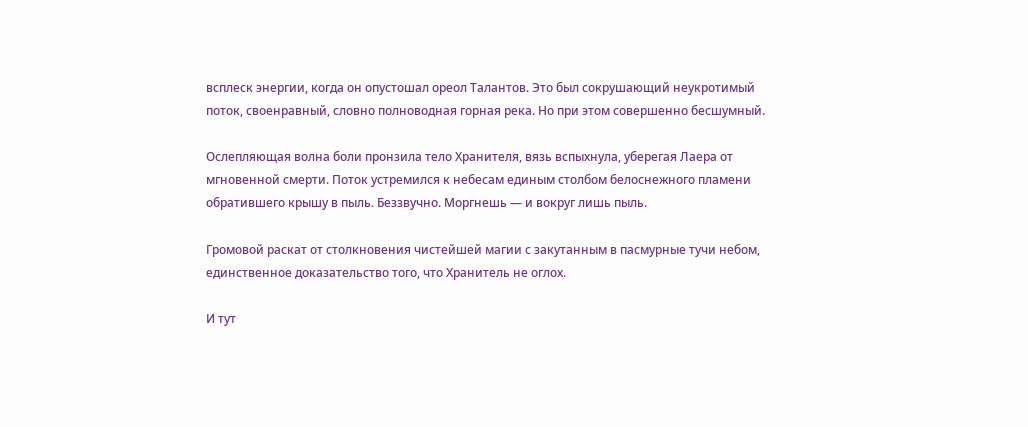всплеск энергии, когда он опустошал ореол Талантов. Это был сокрушающий неукротимый поток, своенравный, словно полноводная горная река. Но при этом совершенно бесшумный.

Ослепляющая волна боли пронзила тело Хранителя, вязь вспыхнула, уберегая Лаера от мгновенной смерти. Поток устремился к небесам единым столбом белоснежного пламени обратившего крышу в пыль. Беззвучно. Моргнешь — и вокруг лишь пыль.

Громовой раскат от столкновения чистейшей магии с закутанным в пасмурные тучи небом, единственное доказательство того, что Хранитель не оглох.

И тут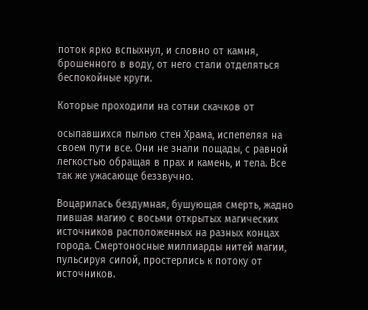поток ярко вспыхнул, и словно от камня, брошенного в воду, от него стали отделяться беспокойные круги.

Которые проходили на сотни скачков от

осыпавшихся пылью стен Храма, испепеляя на своем пути все. Они не знали пощады, с равной легкостью обращая в прах и камень, и тела. Все так же ужасающе беззвучно.

Воцарилась бездумная, бушующая смерть, жадно пившая магию с восьми открытых магических источников расположенных на разных концах города. Смертоносные миллиарды нитей магии, пульсируя силой, простерлись к потоку от источников.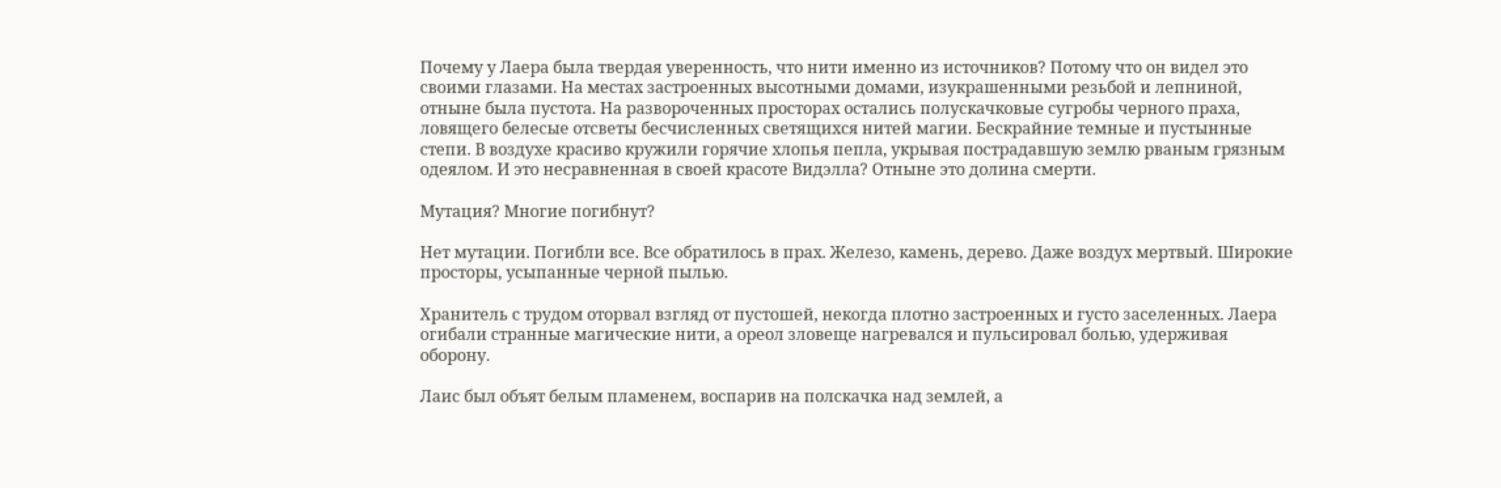Почему у Лаера была твердая уверенность, что нити именно из источников? Потому что он видел это своими глазами. На местах застроенных высотными домами, изукрашенными резьбой и лепниной, отныне была пустота. На развороченных просторах остались полускачковые сугробы черного праха, ловящего белесые отсветы бесчисленных светящихся нитей магии. Бескрайние темные и пустынные степи. В воздухе красиво кружили горячие хлопья пепла, укрывая пострадавшую землю рваным грязным одеялом. И это несравненная в своей красоте Видэлла? Отныне это долина смерти.

Мутация? Многие погибнут?

Нет мутации. Погибли все. Все обратилось в прах. Железо, камень, дерево. Даже воздух мертвый. Широкие просторы, усыпанные черной пылью.

Хранитель с трудом оторвал взгляд от пустошей, некогда плотно застроенных и густо заселенных. Лаера огибали странные магические нити, а ореол зловеще нагревался и пульсировал болью, удерживая оборону.

Лаис был объят белым пламенем, воспарив на полскачка над землей, а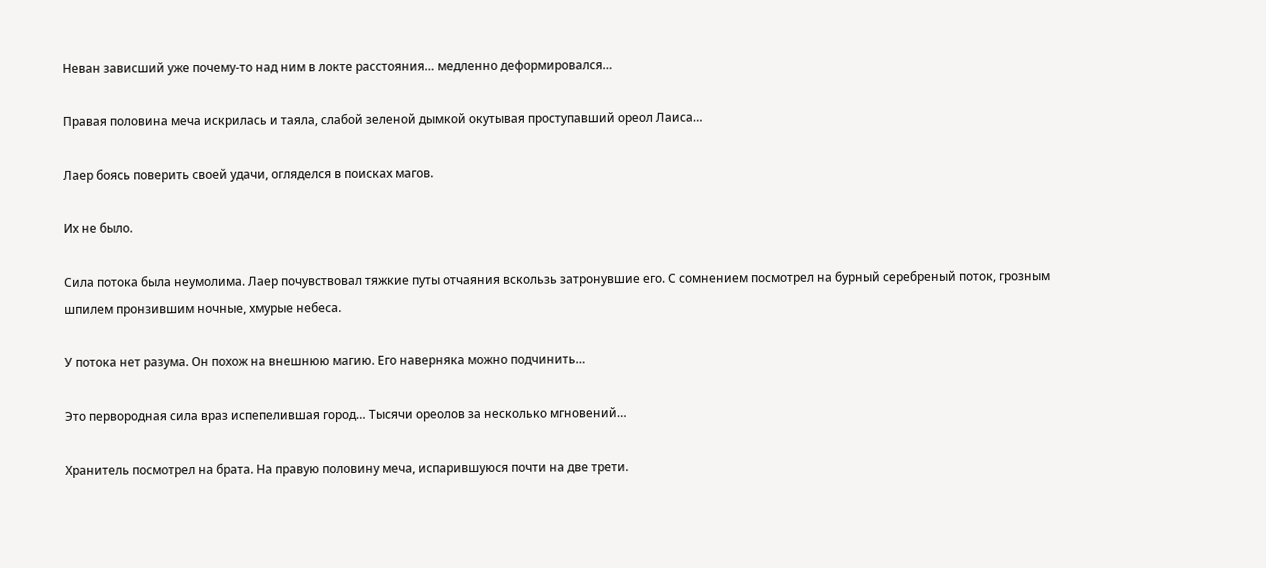Неван зависший уже почему-то над ним в локте расстояния… медленно деформировался…

Правая половина меча искрилась и таяла, слабой зеленой дымкой окутывая проступавший ореол Лаиса…

Лаер боясь поверить своей удачи, огляделся в поисках магов.

Их не было.

Сила потока была неумолима. Лаер почувствовал тяжкие путы отчаяния вскользь затронувшие его. С сомнением посмотрел на бурный серебреный поток, грозным шпилем пронзившим ночные, хмурые небеса.

У потока нет разума. Он похож на внешнюю магию. Его наверняка можно подчинить…

Это первородная сила враз испепелившая город… Тысячи ореолов за несколько мгновений…

Хранитель посмотрел на брата. На правую половину меча, испарившуюся почти на две трети.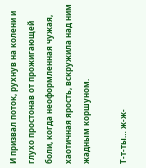И призвал поток, рухнув на колени и глухо простонав от прожигающей боли, когда неоформленная чужая, хаотичная ярость, вскружила над ним жадным коршуном.

Т-т-ты… ж-ж-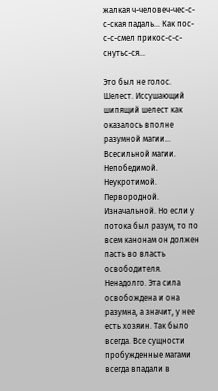жалкая ч-человеч-чес-с-с-ская падаль… Как пос-с-с-смел прикос-с-с-снутьс-ся…

Это был не голос. Шелест. Иссушающий шипящий шелест как оказалось вполне разумной магии… Всесильной магии. Непобедимой. Неукротимой. Первородной. Изначальной. Но если у потока был разум, то по всем канонам он должен пасть во власть освободителя. Ненадолго. Эта сила освобождена и она разумна, а значит, у нее есть хозяин. Так было всегда. Все сущности пробужденные магами всегда впадали в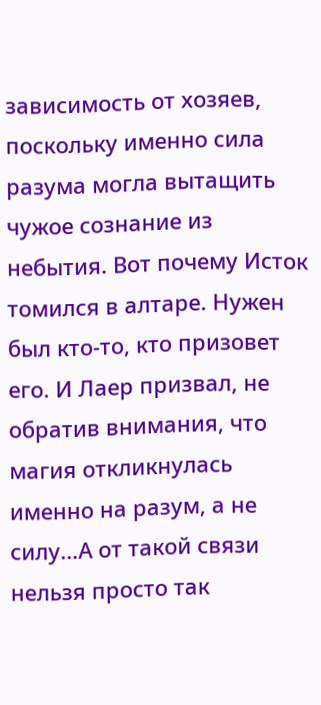зависимость от хозяев, поскольку именно сила разума могла вытащить чужое сознание из небытия. Вот почему Исток томился в алтаре. Нужен был кто-то, кто призовет его. И Лаер призвал, не обратив внимания, что магия откликнулась именно на разум, а не силу…А от такой связи нельзя просто так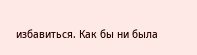избавиться. Как бы ни была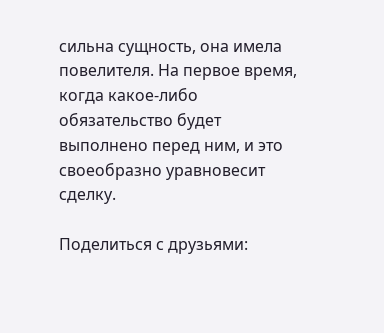сильна сущность, она имела повелителя. На первое время, когда какое-либо обязательство будет выполнено перед ним, и это своеобразно уравновесит сделку.

Поделиться с друзьями: